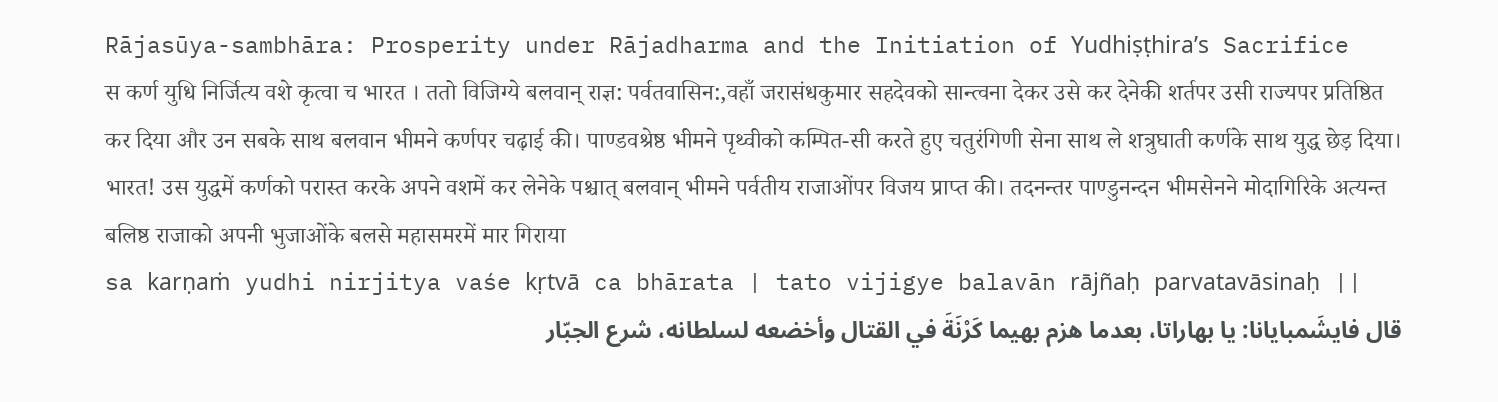Rājasūya-sambhāra: Prosperity under Rājadharma and the Initiation of Yudhiṣṭhira’s Sacrifice
स कर्ण युधि निर्जित्य वशे कृत्वा च भारत । ततो विजिग्ये बलवान् राज्ञ: पर्वतवासिन:,वहाँ जरासंधकुमार सहदेवको सान्त्वना देकर उसे कर देनेकी शर्तपर उसी राज्यपर प्रतिष्ठित कर दिया और उन सबके साथ बलवान भीमने कर्णपर चढ़ाई की। पाण्डवश्रेष्ठ भीमने पृथ्वीको कम्पित-सी करते हुए चतुरंगिणी सेना साथ ले शत्रुघाती कर्णके साथ युद्ध छेड़ दिया। भारत! उस युद्धमें कर्णको परास्त करके अपने वशमें कर लेनेके पश्चात् बलवान् भीमने पर्वतीय राजाओंपर विजय प्राप्त की। तदनन्तर पाण्डुनन्दन भीमसेनने मोदागिरिके अत्यन्त बलिष्ठ राजाको अपनी भुजाओंके बलसे महासमरमें मार गिराया
sa karṇaṁ yudhi nirjitya vaśe kṛtvā ca bhārata | tato vijigye balavān rājñaḥ parvatavāsinaḥ ||
قال فايشَمبايانا: يا بهاراتا، بعدما هزم بهيما كَرْنَةَ في القتال وأخضعه لسلطانه، شرع الجبّار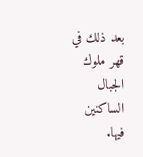بعد ذلك في قهر ملوك الجبال الساكنين فيها.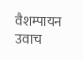वैशम्पायन उवाच